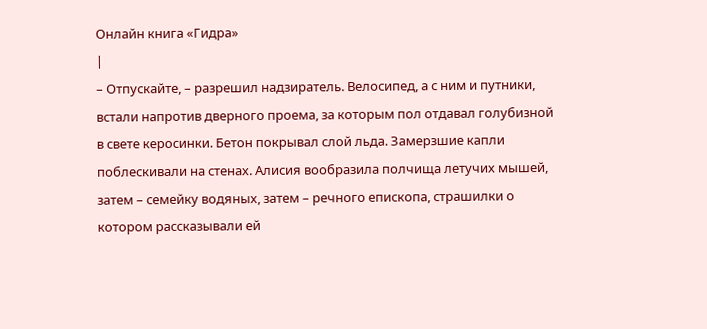Онлайн книга «Гидра»
|
– Отпускайте, – разрешил надзиратель. Велосипед, а с ним и путники, встали напротив дверного проема, за которым пол отдавал голубизной в свете керосинки. Бетон покрывал слой льда. Замерзшие капли поблескивали на стенах. Алисия вообразила полчища летучих мышей, затем – семейку водяных, затем – речного епископа, страшилки о котором рассказывали ей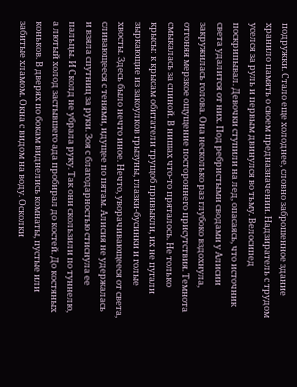подружки. Стало еще холоднее, словно заброшенное здание хранило память о своем предназначении. Надзиратель с трудом уселся за руль и первым двинулся во тьму. Велосипед поскрипывал. Девочки ступили на лед, опасаясь, что источник света удалится от них. Под ребристыми сводами у Алисии закружилась голова. Она несколько раз глубоко вздохнула, отгоняя мерзкое ощущение постороннего присутствия. Темнота смыкалась за спиной. В нишах что-то пряталось. Не только крысы: к крысам обитатели трущоб привыкли, их не пугали зыркающие из закоулков грызуны, глазки-бусинки и голые хвосты. Здесь было нечто иное. Нечто, уворачивающееся от света, сливающееся с тенями, идущее по пятам. Алисия не удержалась и взяла спутниц за руки. Зоя с благодарностью стиснула ее пальцы. И Сколд не убрала руку. Так они скользили по туннелю, а лютый холод застывшего ада пробирал до костей. До костяных коньков. В дверях по бокам виднелись комнаты, пустые или забитые хламом. Окна с видом на воду. Осколки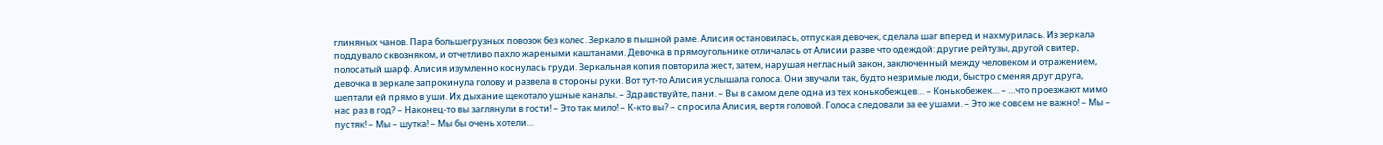глиняных чанов. Пара большегрузных повозок без колес. Зеркало в пышной раме. Алисия остановилась, отпуская девочек, сделала шаг вперед и нахмурилась. Из зеркала поддувало сквозняком, и отчетливо пахло жареными каштанами. Девочка в прямоугольнике отличалась от Алисии разве что одеждой: другие рейтузы, другой свитер, полосатый шарф. Алисия изумленно коснулась груди. Зеркальная копия повторила жест, затем, нарушая негласный закон, заключенный между человеком и отражением, девочка в зеркале запрокинула голову и развела в стороны руки. Вот тут-то Алисия услышала голоса. Они звучали так, будто незримые люди, быстро сменяя друг друга, шептали ей прямо в уши. Их дыхание щекотало ушные каналы. – Здравствуйте, пани. – Вы в самом деле одна из тех конькобежцев… – Конькобежек… – …что проезжают мимо нас раз в год? – Наконец-то вы заглянули в гости! – Это так мило! – К-кто вы? – спросила Алисия, вертя головой. Голоса следовали за ее ушами. – Это же совсем не важно! – Мы – пустяк! – Мы – шутка! – Мы бы очень хотели…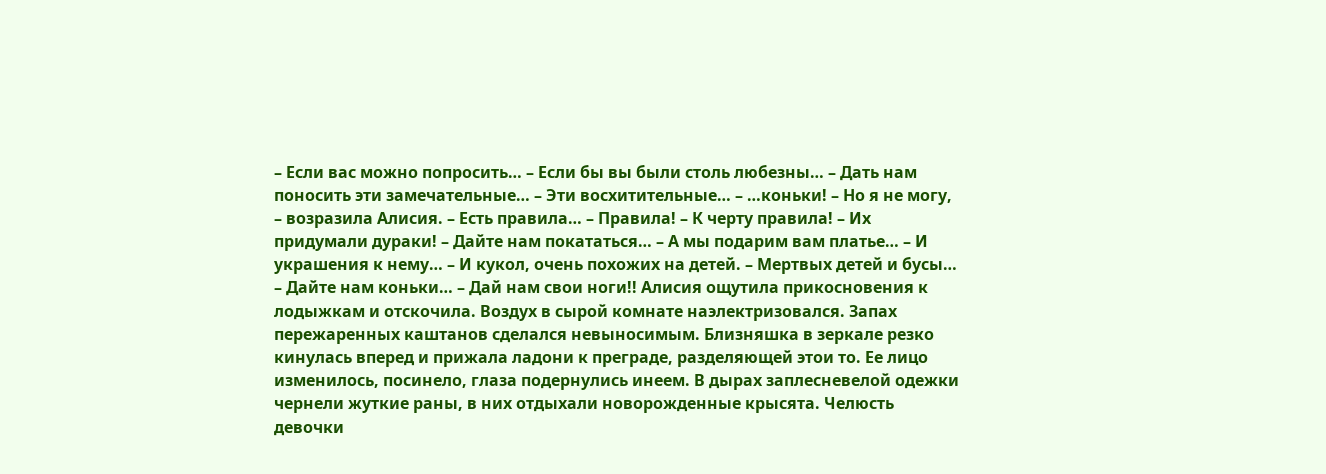– Если вас можно попросить… – Если бы вы были столь любезны… – Дать нам поносить эти замечательные… – Эти восхитительные… – …коньки! – Но я не могу, – возразила Алисия. – Есть правила… – Правила! – К черту правила! – Их придумали дураки! – Дайте нам покататься… – А мы подарим вам платье… – И украшения к нему… – И кукол, очень похожих на детей. – Мертвых детей и бусы… – Дайте нам коньки… – Дай нам свои ноги!! Алисия ощутила прикосновения к лодыжкам и отскочила. Воздух в сырой комнате наэлектризовался. Запах пережаренных каштанов сделался невыносимым. Близняшка в зеркале резко кинулась вперед и прижала ладони к преграде, разделяющей этои то. Ее лицо изменилось, посинело, глаза подернулись инеем. В дырах заплесневелой одежки чернели жуткие раны, в них отдыхали новорожденные крысята. Челюсть девочки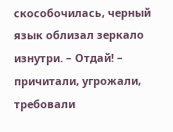скособочилась, черный язык облизал зеркало изнутри. – Отдай! – причитали, угрожали, требовали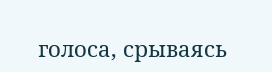голоса, срываясь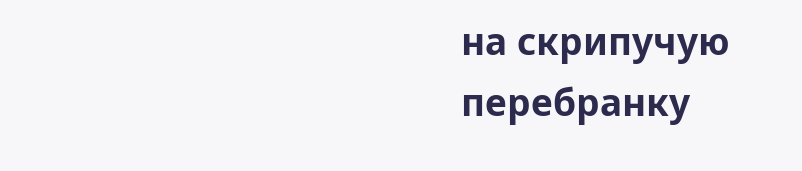на скрипучую перебранку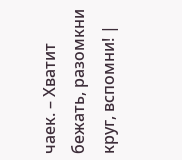чаек. – Хватит бежать, разомкни круг, вспомни! |